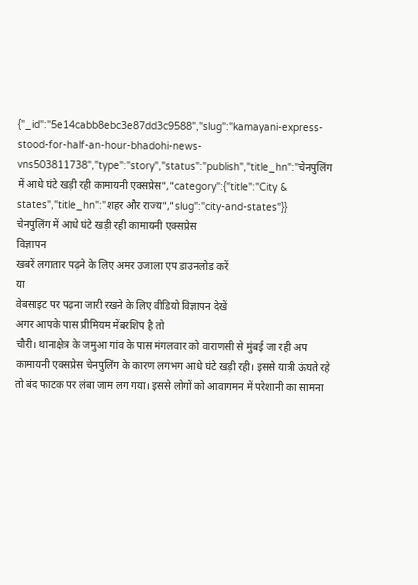{"_id":"5e14cabb8ebc3e87dd3c9588","slug":"kamayani-express-stood-for-half-an-hour-bhadohi-news-vns503811738","type":"story","status":"publish","title_hn":"चेनपुलिंग में आधे घंटे खड़ी रही कामायनी एक्सप्रेस","category":{"title":"City & states","title_hn":"शहर और राज्य","slug":"city-and-states"}}
चेनपुलिंग में आधे घंटे खड़ी रही कामायनी एक्सप्रेस
विज्ञापन
खबरें लगातार पढ़ने के लिए अमर उजाला एप डाउनलोड करें
या
वेबसाइट पर पढ़ना जारी रखने के लिए वीडियो विज्ञापन देखें
अगर आपके पास प्रीमियम मेंबरशिप है तो
चौरी। थानाक्षेत्र के जमुआ गांव के पास मंगलवार को वाराणसी से मुंबई जा रही अप कामायनी एक्सप्रेस चेनपुलिंग के कारण लगभग आधे घंटे खड़ी रही। इससे यात्री ऊंघते रहे तो बंद फाटक पर लंबा जाम लग गया। इससे लोगों को आवागमन में परेशानी का सामना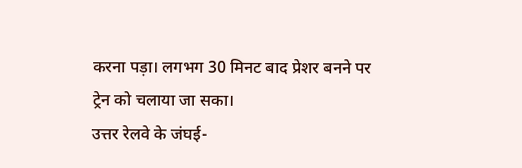करना पड़ा। लगभग 30 मिनट बाद प्रेशर बनने पर ट्रेन को चलाया जा सका।
उत्तर रेलवे के जंघई-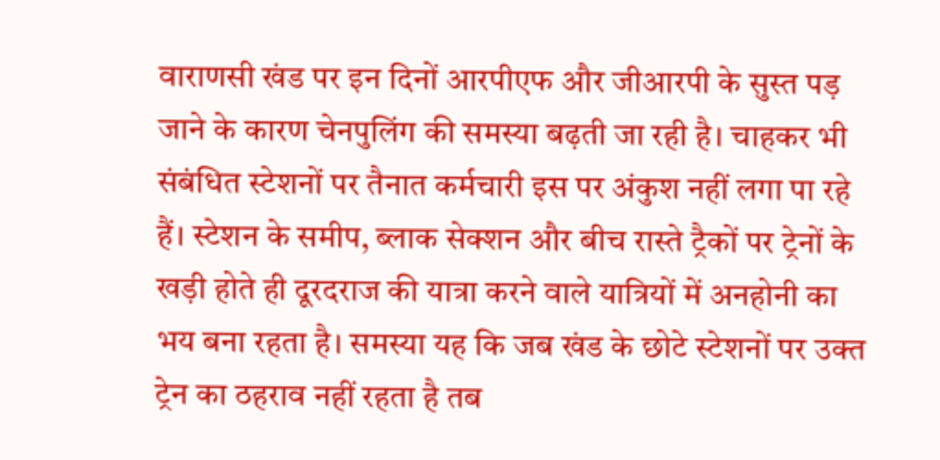वाराणसी खंड पर इन दिनों आरपीएफ और जीआरपी के सुस्त पड़ जाने के कारण चेनपुलिंग की समस्या बढ़ती जा रही है। चाहकर भी संबंधित स्टेशनों पर तैनात कर्मचारी इस पर अंकुश नहीं लगा पा रहे हैं। स्टेशन के समीप, ब्लाक सेक्शन और बीच रास्ते ट्रैकों पर ट्रेनों के खड़ी होते ही दूरदराज की यात्रा करने वाले यात्रियों में अनहोनी का भय बना रहता है। समस्या यह कि जब खंड के छोटे स्टेशनों पर उक्त ट्रेन का ठहराव नहीं रहता है तब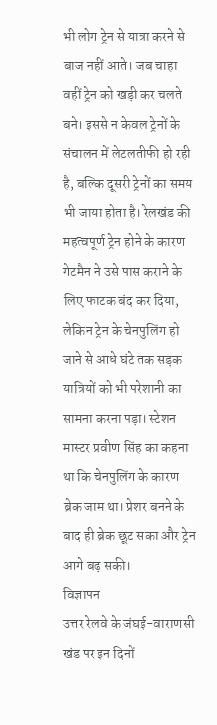भी लोग ट्रेन से यात्रा करने से बाज नहीं आते। जब चाहा वहीं ट्रेन को खड़ी कर चलते बने। इससे न केवल ट्रेनों के संचालन में लेटलतीफी हो रही है, बल्कि दूसरी ट्रेनों का समय भी जाया होता है। रेलखंड की महत्वपूर्ण ट्रेन होने के कारण गेटमैन ने उसे पास कराने के लिए फाटक बंद कर दिया, लेकिन ट्रेन के चेनपुलिंग हो जाने से आधे घंटे तक सड़क यात्रियों को भी परेशानी का सामना करना पड़ा। स्टेशन मास्टर प्रवीण सिंह का कहना था कि चेनपुलिंग के कारण ब्रेक जाम था। प्रेशर बनने के बाद ही ब्रेक छूट सका और ट्रेन आगे बढ़ सकी।
विज्ञापन
उत्तर रेलवे के जंघई-वाराणसी खंड पर इन दिनों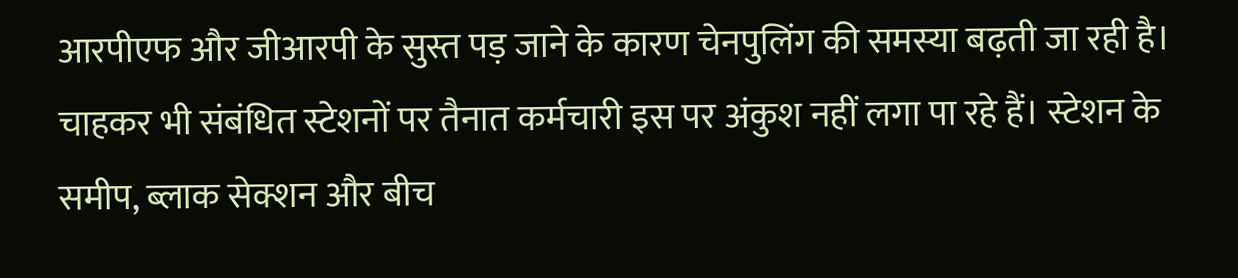आरपीएफ और जीआरपी के सुस्त पड़ जाने के कारण चेनपुलिंग की समस्या बढ़ती जा रही है। चाहकर भी संबंधित स्टेशनों पर तैनात कर्मचारी इस पर अंकुश नहीं लगा पा रहे हैं। स्टेशन के समीप, ब्लाक सेक्शन और बीच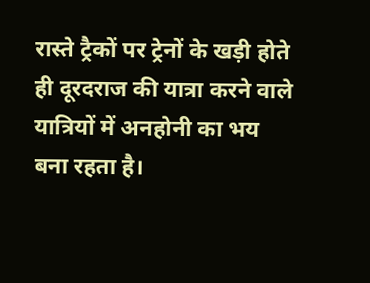रास्ते ट्रैकों पर ट्रेनों के खड़ी होते ही दूरदराज की यात्रा करने वाले यात्रियों में अनहोनी का भय बना रहता है।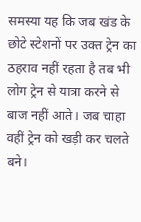समस्या यह कि जब खंड के छोटे स्टेशनों पर उक्त ट्रेन का ठहराव नहीं रहता है तब भी लोग ट्रेन से यात्रा करने से बाज नहीं आते। जब चाहा वहीं ट्रेन को खड़ी कर चलते बने।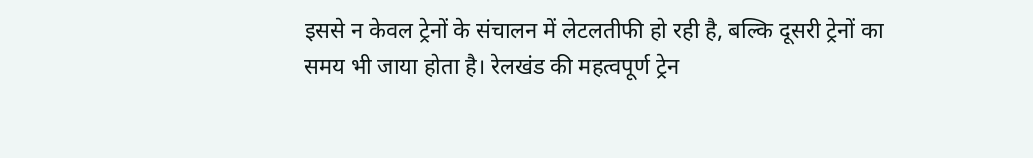इससे न केवल ट्रेनों के संचालन में लेटलतीफी हो रही है, बल्कि दूसरी ट्रेनों का समय भी जाया होता है। रेलखंड की महत्वपूर्ण ट्रेन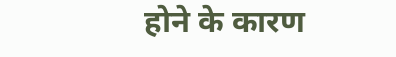होने के कारण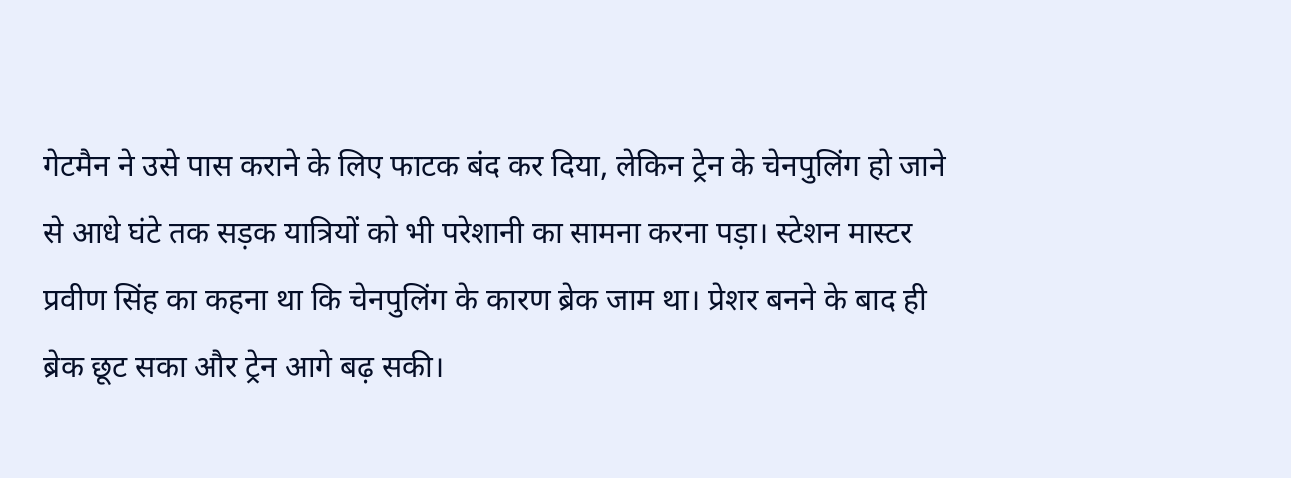गेटमैन ने उसे पास कराने के लिए फाटक बंद कर दिया, लेकिन ट्रेन के चेनपुलिंग हो जाने से आधे घंटे तक सड़क यात्रियों को भी परेशानी का सामना करना पड़ा। स्टेशन मास्टर प्रवीण सिंह का कहना था कि चेनपुलिंग के कारण ब्रेक जाम था। प्रेशर बनने के बाद ही ब्रेक छूट सका और ट्रेन आगे बढ़ सकी।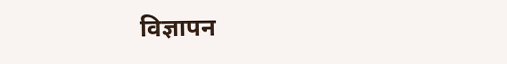विज्ञापन